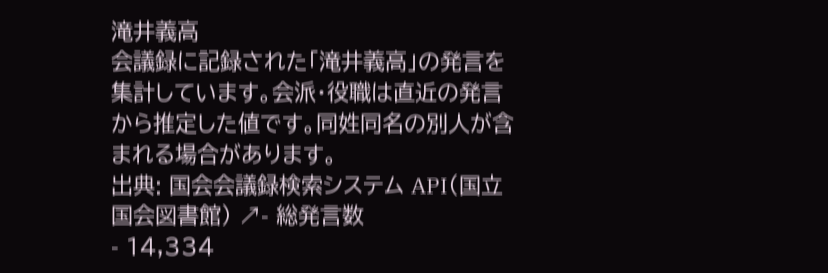滝井義高
会議録に記録された「滝井義高」の発言を集計しています。会派・役職は直近の発言から推定した値です。同姓同名の別人が含まれる場合があります。
出典: 国会会議録検索システム API(国立国会図書館) ↗- 総発言数
- 14,334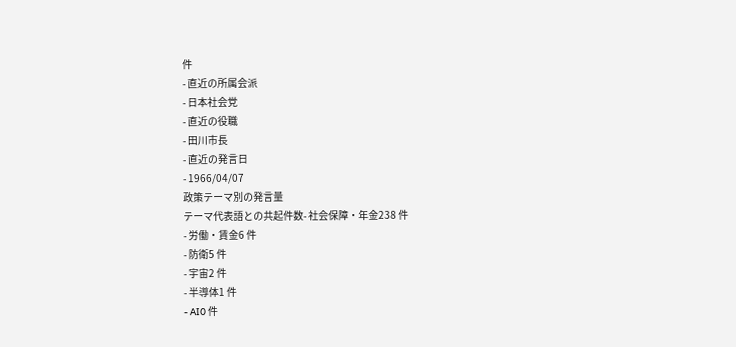件
- 直近の所属会派
- 日本社会党
- 直近の役職
- 田川市長
- 直近の発言日
- 1966/04/07
政策テーマ別の発言量
テーマ代表語との共起件数- 社会保障・年金238 件
- 労働・賃金6 件
- 防衛5 件
- 宇宙2 件
- 半導体1 件
- AI0 件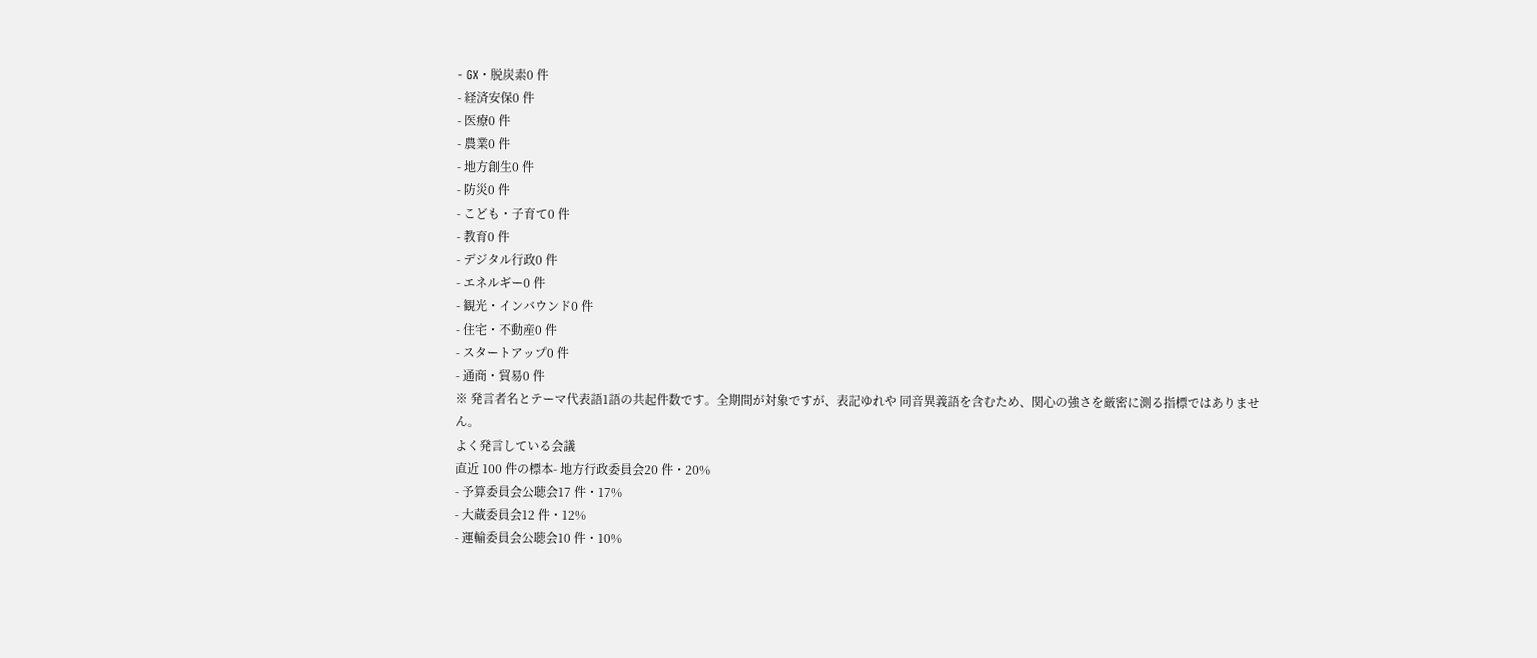- GX・脱炭素0 件
- 経済安保0 件
- 医療0 件
- 農業0 件
- 地方創生0 件
- 防災0 件
- こども・子育て0 件
- 教育0 件
- デジタル行政0 件
- エネルギー0 件
- 観光・インバウンド0 件
- 住宅・不動産0 件
- スタートアップ0 件
- 通商・貿易0 件
※ 発言者名とテーマ代表語1語の共起件数です。全期間が対象ですが、表記ゆれや 同音異義語を含むため、関心の強さを厳密に測る指標ではありません。
よく発言している会議
直近 100 件の標本- 地方行政委員会20 件・20%
- 予算委員会公聴会17 件・17%
- 大蔵委員会12 件・12%
- 運輸委員会公聴会10 件・10%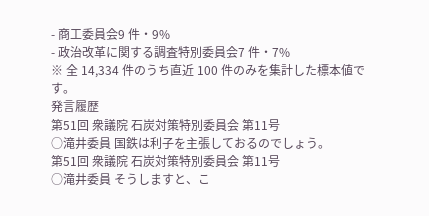- 商工委員会9 件・9%
- 政治改革に関する調査特別委員会7 件・7%
※ 全 14,334 件のうち直近 100 件のみを集計した標本値です。
発言履歴
第51回 衆議院 石炭対策特別委員会 第11号
○滝井委員 国鉄は利子を主張しておるのでしょう。
第51回 衆議院 石炭対策特別委員会 第11号
○滝井委員 そうしますと、こ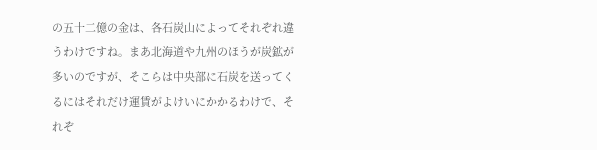の五十二億の金は、各石炭山によってそれぞれ違うわけですね。まあ北海道や九州のほうが炭鉱が多いのですが、そこらは中央部に石炭を送ってくるにはそれだけ運賃がよけいにかかるわけで、それぞ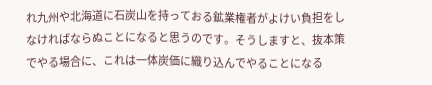れ九州や北海道に石炭山を持っておる鉱業権者がよけい負担をしなければならぬことになると思うのです。そうしますと、抜本策でやる場合に、これは一体炭価に織り込んでやることになる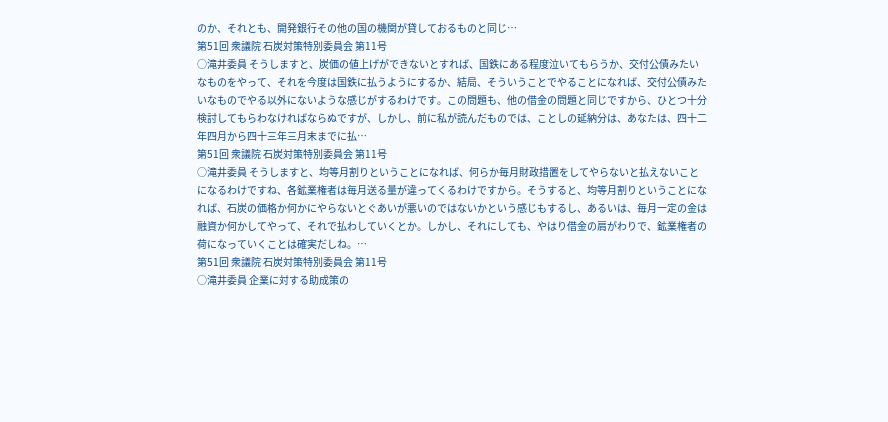のか、それとも、開発銀行その他の国の機関が貸しておるものと同じ…
第51回 衆議院 石炭対策特別委員会 第11号
○滝井委員 そうしますと、炭価の値上げができないとすれば、国鉄にある程度泣いてもらうか、交付公債みたいなものをやって、それを今度は国鉄に払うようにするか、結局、そういうことでやることになれば、交付公債みたいなものでやる以外にないような感じがするわけです。この問題も、他の借金の問題と同じですから、ひとつ十分検討してもらわなければならぬですが、しかし、前に私が読んだものでは、ことしの延納分は、あなたは、四十二年四月から四十三年三月末までに払…
第51回 衆議院 石炭対策特別委員会 第11号
○滝井委員 そうしますと、均等月割りということになれば、何らか毎月財政措置をしてやらないと払えないことになるわけですね、各鉱業権者は毎月送る量が違ってくるわけですから。そうすると、均等月割りということになれば、石炭の価格か何かにやらないとぐあいが悪いのではないかという感じもするし、あるいは、毎月一定の金は融資か何かしてやって、それで払わしていくとか。しかし、それにしても、やはり借金の肩がわりで、鉱業権者の荷になっていくことは確実だしね。…
第51回 衆議院 石炭対策特別委員会 第11号
○滝井委員 企業に対する助成策の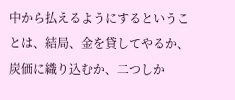中から払えるようにするということは、結局、金を貸してやるか、炭価に織り込むか、二つしか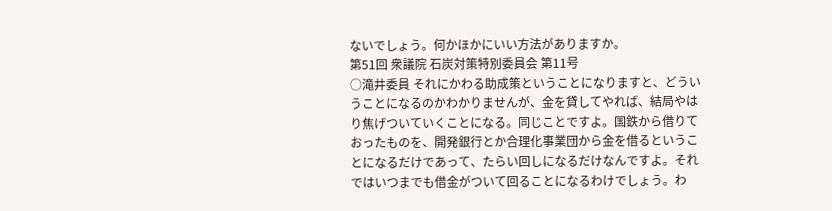ないでしょう。何かほかにいい方法がありますか。
第51回 衆議院 石炭対策特別委員会 第11号
○滝井委員 それにかわる助成策ということになりますと、どういうことになるのかわかりませんが、金を貸してやれば、結局やはり焦げついていくことになる。同じことですよ。国鉄から借りておったものを、開発銀行とか合理化事業団から金を借るということになるだけであって、たらい回しになるだけなんですよ。それではいつまでも借金がついて回ることになるわけでしょう。わ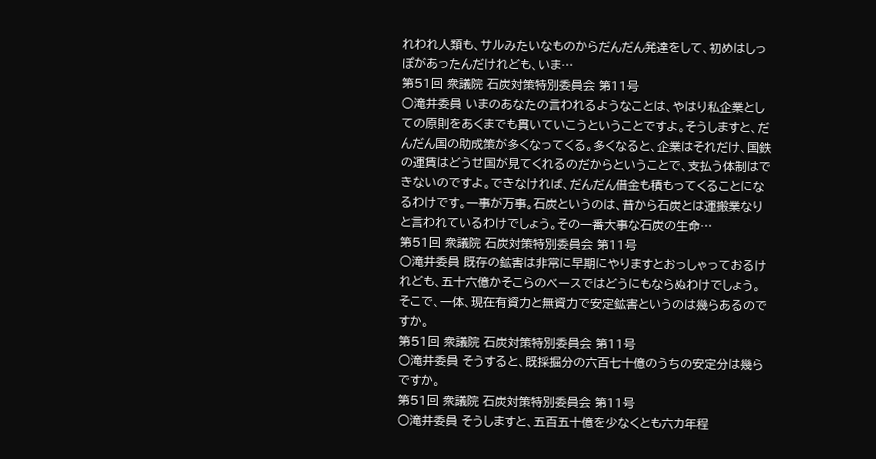れわれ人類も、サルみたいなものからだんだん発達をして、初めはしっぽがあったんだけれども、いま…
第51回 衆議院 石炭対策特別委員会 第11号
○滝井委員 いまのあなたの言われるようなことは、やはり私企業としての原則をあくまでも貫いていこうということですよ。そうしますと、だんだん国の助成策が多くなってくる。多くなると、企業はそれだけ、国鉄の運賃はどうせ国が見てくれるのだからということで、支払う体制はできないのですよ。できなければ、だんだん借金も積もってくることになるわけです。一事が万事。石炭というのは、昔から石炭とは運搬業なりと言われているわけでしょう。その一番大事な石炭の生命…
第51回 衆議院 石炭対策特別委員会 第11号
○滝井委員 既存の鉱害は非常に早期にやりますとおっしゃっておるけれども、五十六億かそこらのベースではどうにもならぬわけでしょう。 そこで、一体、現在有資力と無資力で安定鉱害というのは幾らあるのですか。
第51回 衆議院 石炭対策特別委員会 第11号
○滝井委員 そうすると、既採掘分の六百七十億のうちの安定分は幾らですか。
第51回 衆議院 石炭対策特別委員会 第11号
○滝井委員 そうしますと、五百五十億を少なくとも六カ年程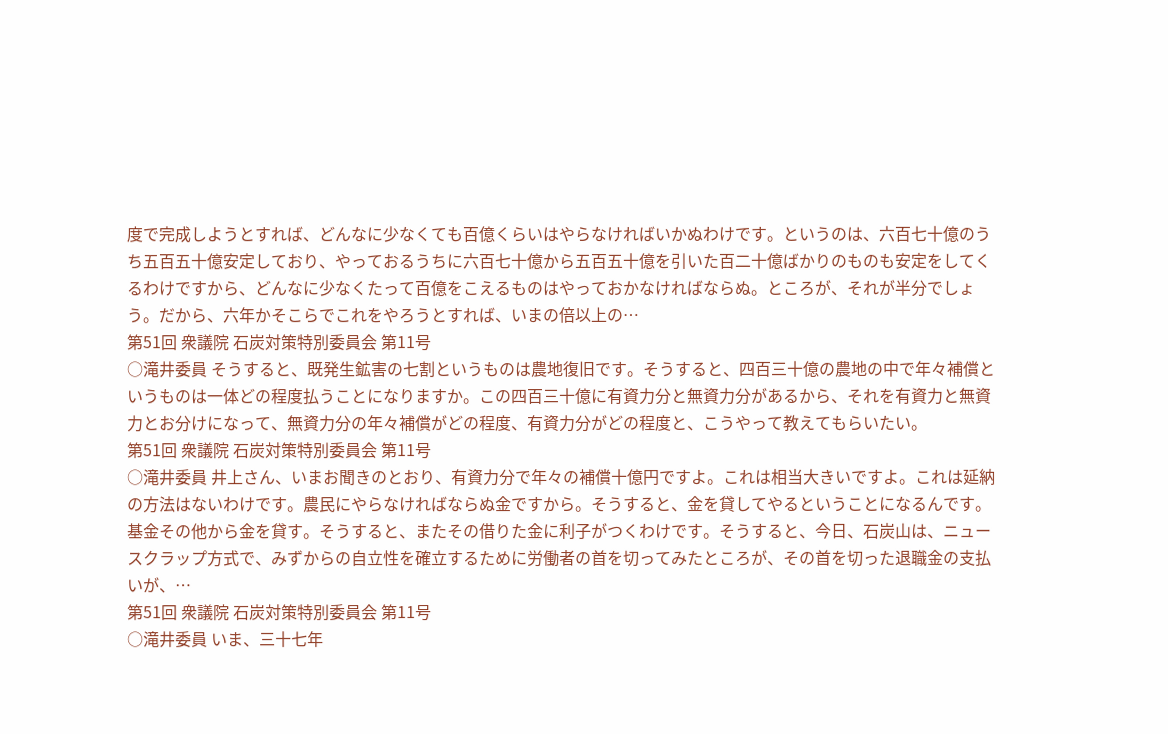度で完成しようとすれば、どんなに少なくても百億くらいはやらなければいかぬわけです。というのは、六百七十億のうち五百五十億安定しており、やっておるうちに六百七十億から五百五十億を引いた百二十億ばかりのものも安定をしてくるわけですから、どんなに少なくたって百億をこえるものはやっておかなければならぬ。ところが、それが半分でしょう。だから、六年かそこらでこれをやろうとすれば、いまの倍以上の…
第51回 衆議院 石炭対策特別委員会 第11号
○滝井委員 そうすると、既発生鉱害の七割というものは農地復旧です。そうすると、四百三十億の農地の中で年々補償というものは一体どの程度払うことになりますか。この四百三十億に有資力分と無資力分があるから、それを有資力と無資力とお分けになって、無資力分の年々補償がどの程度、有資力分がどの程度と、こうやって教えてもらいたい。
第51回 衆議院 石炭対策特別委員会 第11号
○滝井委員 井上さん、いまお聞きのとおり、有資力分で年々の補償十億円ですよ。これは相当大きいですよ。これは延納の方法はないわけです。農民にやらなければならぬ金ですから。そうすると、金を貸してやるということになるんです。基金その他から金を貸す。そうすると、またその借りた金に利子がつくわけです。そうすると、今日、石炭山は、ニュースクラップ方式で、みずからの自立性を確立するために労働者の首を切ってみたところが、その首を切った退職金の支払いが、…
第51回 衆議院 石炭対策特別委員会 第11号
○滝井委員 いま、三十七年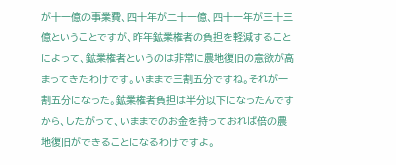が十一億の事業費、四十年が二十一億、四十一年が三十三億ということですが、昨年鉱業権者の負担を軽減することによって、鉱業権者というのは非常に農地復旧の意欲が高まってきたわけです。いままで三割五分ですね。それが一割五分になった。鉱業権者負担は半分以下になったんですから、したがって、いままでのお金を持っておれば倍の農地復旧ができることになるわけですよ。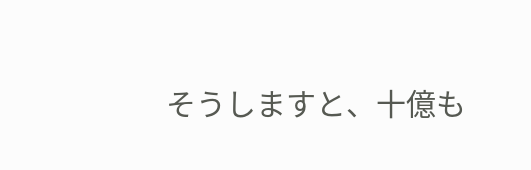そうしますと、十億も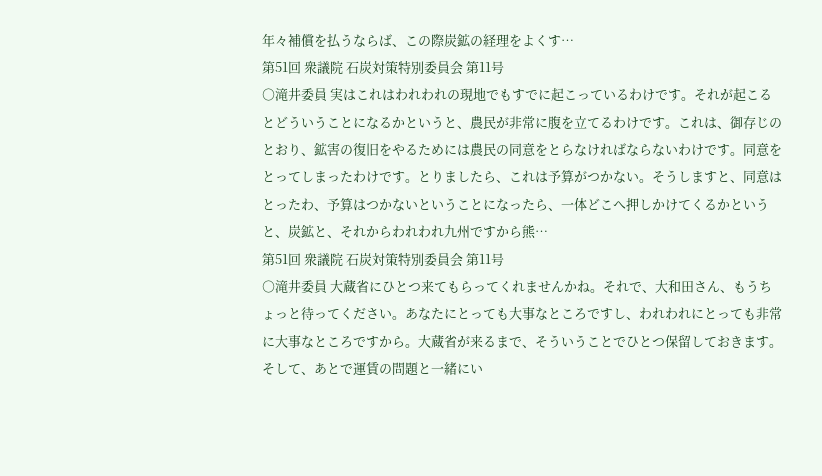年々補償を払うならば、この際炭鉱の経理をよくす…
第51回 衆議院 石炭対策特別委員会 第11号
○滝井委員 実はこれはわれわれの現地でもすでに起こっているわけです。それが起こるとどういうことになるかというと、農民が非常に腹を立てるわけです。これは、御存じのとおり、鉱害の復旧をやるためには農民の同意をとらなければならないわけです。同意をとってしまったわけです。とりましたら、これは予算がつかない。そうしますと、同意はとったわ、予算はつかないということになったら、一体どこへ押しかけてくるかというと、炭鉱と、それからわれわれ九州ですから熊…
第51回 衆議院 石炭対策特別委員会 第11号
○滝井委員 大蔵省にひとつ来てもらってくれませんかね。それで、大和田さん、もうちょっと待ってください。あなたにとっても大事なところですし、われわれにとっても非常に大事なところですから。大蔵省が来るまで、そういうことでひとつ保留しておきます。そして、あとで運賃の問題と一緒にい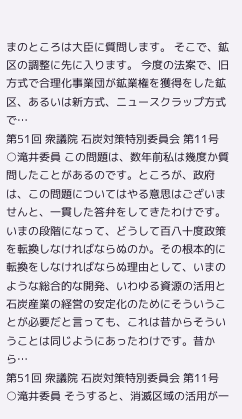まのところは大臣に質問します。 そこで、鉱区の調整に先に入ります。 今度の法案で、旧方式で合理化事業団が鉱業権を獲得をした鉱区、あるいは新方式、ニュースクラップ方式で…
第51回 衆議院 石炭対策特別委員会 第11号
○滝井委員 この問題は、数年前私は幾度か質問したことがあるのです。ところが、政府は、この問題についてはやる意思はございませんと、一貫した答弁をしてきたわけです。いまの段階になって、どうして百八十度政策を転換しなければならぬのか。その根本的に転換をしなければならぬ理由として、いまのような総合的な開発、いわゆる資源の活用と石炭産業の経営の安定化のためにそういうことが必要だと言っても、これは昔からそういうことは同じようにあったわけです。昔から…
第51回 衆議院 石炭対策特別委員会 第11号
○滝井委員 そうすると、消滅区域の活用が一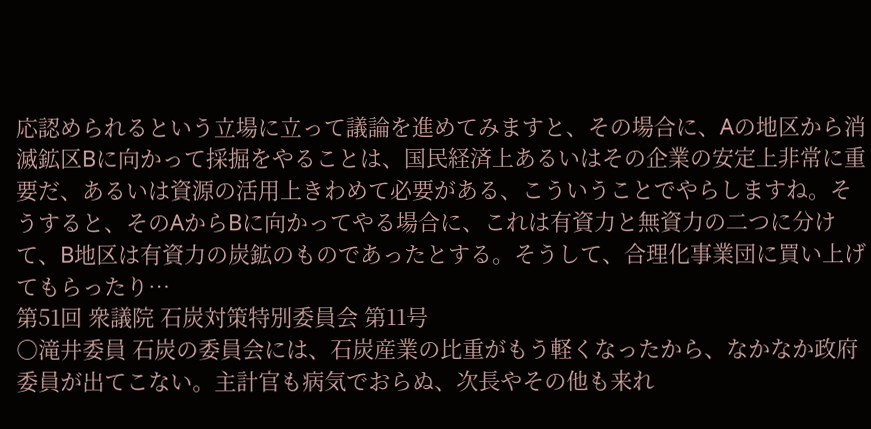応認められるという立場に立って議論を進めてみますと、その場合に、Aの地区から消滅鉱区Bに向かって採掘をやることは、国民経済上あるいはその企業の安定上非常に重要だ、あるいは資源の活用上きわめて必要がある、こういうことでやらしますね。そうすると、そのAからBに向かってやる場合に、これは有資力と無資力の二つに分けて、B地区は有資力の炭鉱のものであったとする。そうして、合理化事業団に買い上げてもらったり…
第51回 衆議院 石炭対策特別委員会 第11号
○滝井委員 石炭の委員会には、石炭産業の比重がもう軽くなったから、なかなか政府委員が出てこない。主計官も病気でおらぬ、次長やその他も来れ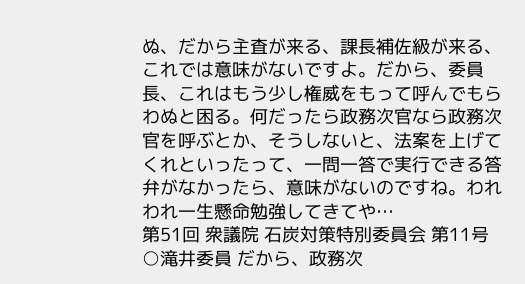ぬ、だから主査が来る、課長補佐級が来る、これでは意味がないですよ。だから、委員長、これはもう少し権威をもって呼んでもらわぬと困る。何だったら政務次官なら政務次官を呼ぶとか、そうしないと、法案を上げてくれといったって、一問一答で実行できる答弁がなかったら、意味がないのですね。われわれ一生懸命勉強してきてや…
第51回 衆議院 石炭対策特別委員会 第11号
○滝井委員 だから、政務次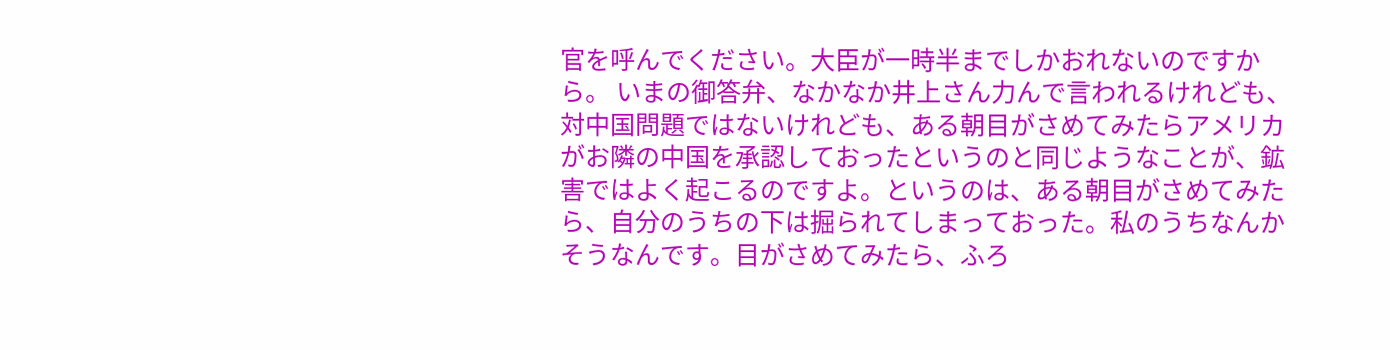官を呼んでください。大臣が一時半までしかおれないのですから。 いまの御答弁、なかなか井上さん力んで言われるけれども、対中国問題ではないけれども、ある朝目がさめてみたらアメリカがお隣の中国を承認しておったというのと同じようなことが、鉱害ではよく起こるのですよ。というのは、ある朝目がさめてみたら、自分のうちの下は掘られてしまっておった。私のうちなんかそうなんです。目がさめてみたら、ふろ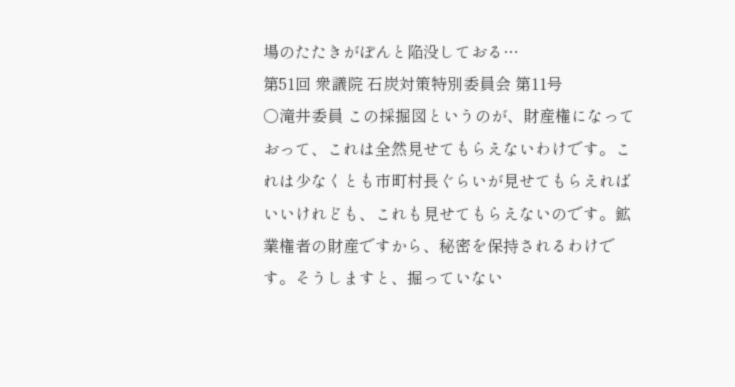場のたたきがぽんと陥没しておる…
第51回 衆議院 石炭対策特別委員会 第11号
○滝井委員 この採掘図というのが、財産権になっておって、これは全然見せてもらえないわけです。これは少なくとも市町村長ぐらいが見せてもらえればいいけれども、これも見せてもらえないのです。鉱業権者の財産ですから、秘密を保持されるわけです。そうしますと、掘っていない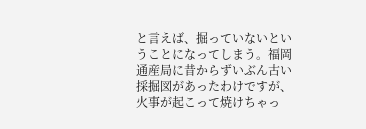と言えば、掘っていないということになってしまう。福岡通産局に昔からずいぶん古い採掘図があったわけですが、火事が起こって焼けちゃっ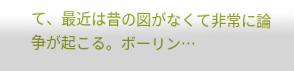て、最近は昔の図がなくて非常に論争が起こる。ボーリン…